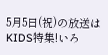5月5日(祝)の放送はKIDS特集!いろ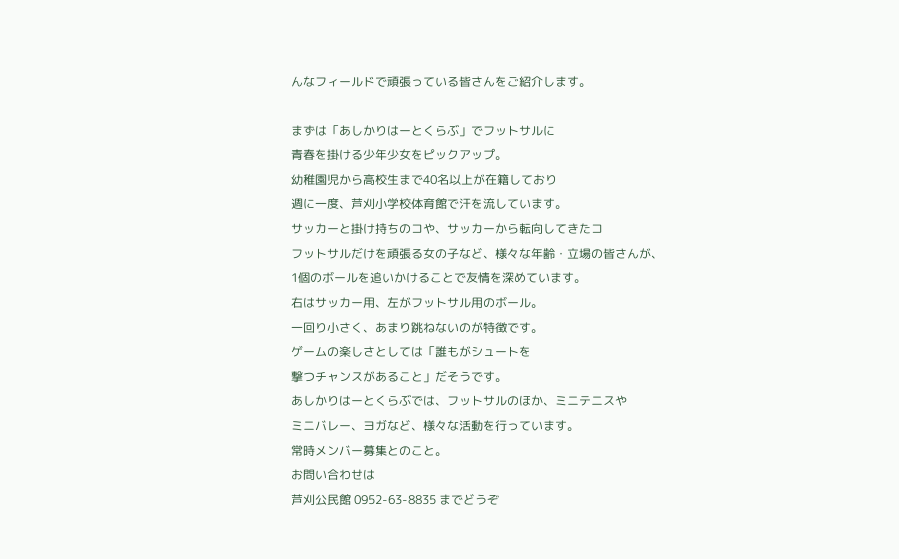んなフィールドで頑張っている皆さんをご紹介します。

まずは「あしかりはーとくらぶ」でフットサルに
青春を掛ける少年少女をピックアップ。
幼稚園児から高校生まで40名以上が在籍しており
週に一度、芦刈小学校体育館で汗を流しています。
サッカーと掛け持ちのコや、サッカーから転向してきたコ
フットサルだけを頑張る女の子など、様々な年齢・立場の皆さんが、
1個のボールを追いかけることで友情を深めています。
右はサッカー用、左がフットサル用のボール。
一回り小さく、あまり跳ねないのが特徴です。
ゲームの楽しさとしては「誰もがシュートを
撃つチャンスがあること」だそうです。
あしかりはーとくらぶでは、フットサルのほか、ミニテニスや
ミニバレー、ヨガなど、様々な活動を行っています。
常時メンバー募集とのこと。
お問い合わせは
芦刈公民館 0952-63-8835 までどうぞ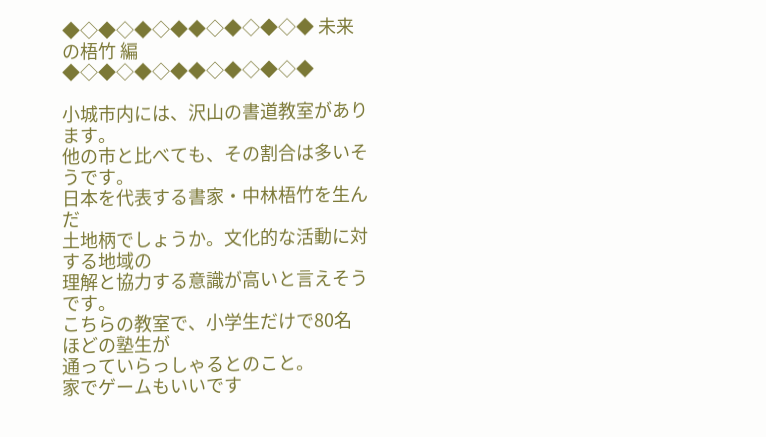◆◇◆◇◆◇◆◆◇◆◇◆◇◆ 未来の梧竹 編 ◆◇◆◇◆◇◆◆◇◆◇◆◇◆

小城市内には、沢山の書道教室があります。
他の市と比べても、その割合は多いそうです。
日本を代表する書家・中林梧竹を生んだ
土地柄でしょうか。文化的な活動に対する地域の
理解と協力する意識が高いと言えそうです。
こちらの教室で、小学生だけで80名ほどの塾生が
通っていらっしゃるとのこと。
家でゲームもいいです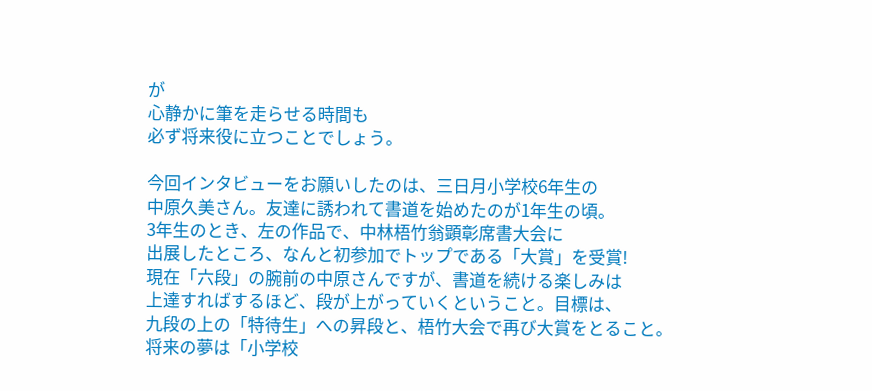が
心静かに筆を走らせる時間も
必ず将来役に立つことでしょう。

今回インタビューをお願いしたのは、三日月小学校6年生の
中原久美さん。友達に誘われて書道を始めたのが1年生の頃。
3年生のとき、左の作品で、中林梧竹翁顕彰席書大会に
出展したところ、なんと初参加でトップである「大賞」を受賞!
現在「六段」の腕前の中原さんですが、書道を続ける楽しみは
上達すればするほど、段が上がっていくということ。目標は、
九段の上の「特待生」への昇段と、梧竹大会で再び大賞をとること。
将来の夢は「小学校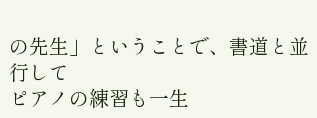の先生」ということで、書道と並行して
ピアノの練習も一生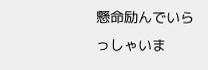懸命励んでいらっしゃいま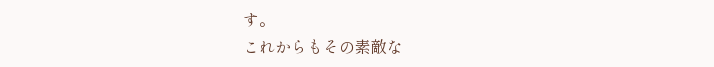す。
これからもその素敵な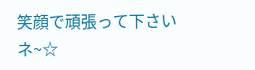笑顔で頑張って下さいネ~☆